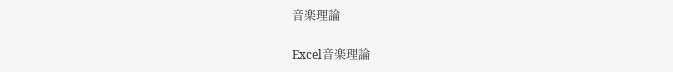音楽理論

Excel音楽理論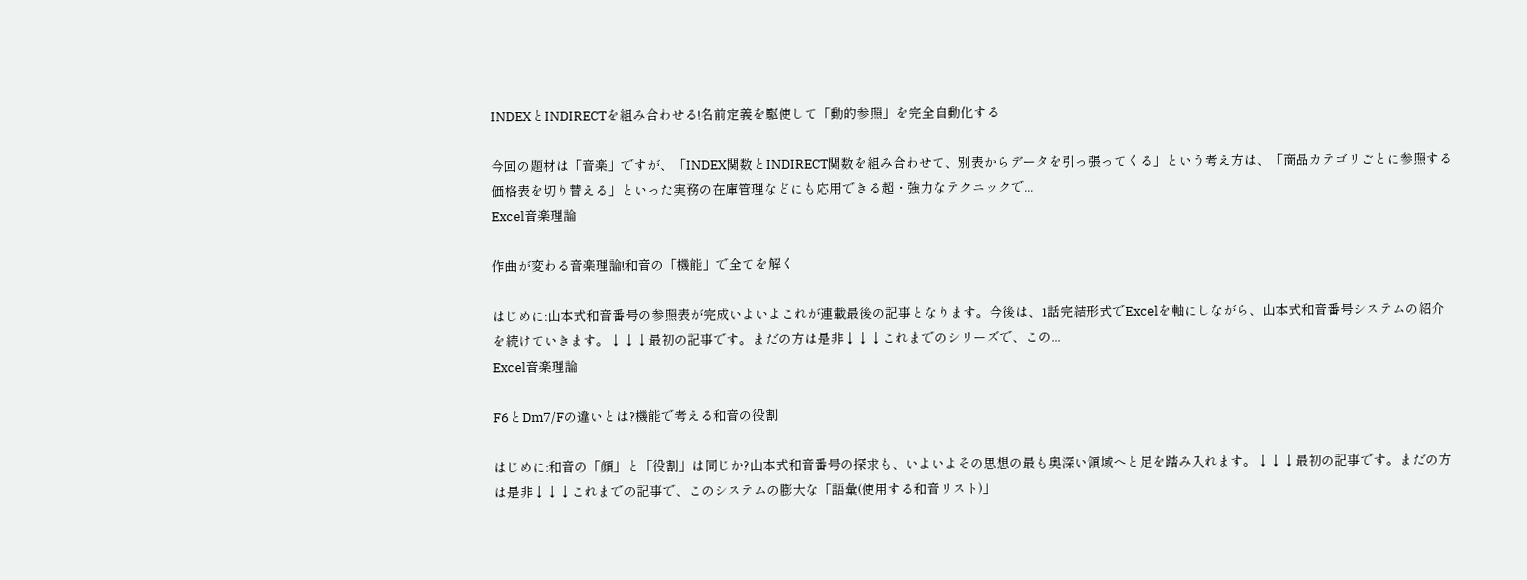INDEXとINDIRECTを組み合わせる!名前定義を駆使して「動的参照」を完全自動化する

今回の題材は「音楽」ですが、「INDEX関数とINDIRECT関数を組み合わせて、別表からデータを引っ張ってくる」という考え方は、「商品カテゴリごとに参照する価格表を切り替える」といった実務の在庫管理などにも応用できる超・強力なテクニックで...
Excel音楽理論

作曲が変わる音楽理論!和音の「機能」で全てを解く

はじめに:山本式和音番号の参照表が完成いよいよこれが連載最後の記事となります。今後は、1話完結形式でExcelを軸にしながら、山本式和音番号システムの紹介を続けていきます。↓↓↓最初の記事です。まだの方は是非↓↓↓これまでのシリーズで、この...
Excel音楽理論

F6とDm7/Fの違いとは?機能で考える和音の役割

はじめに:和音の「顔」と「役割」は同じか?山本式和音番号の探求も、いよいよその思想の最も奥深い領域へと足を踏み入れます。↓↓↓最初の記事です。まだの方は是非↓↓↓これまでの記事で、このシステムの膨大な「語彙(使用する和音リスト)」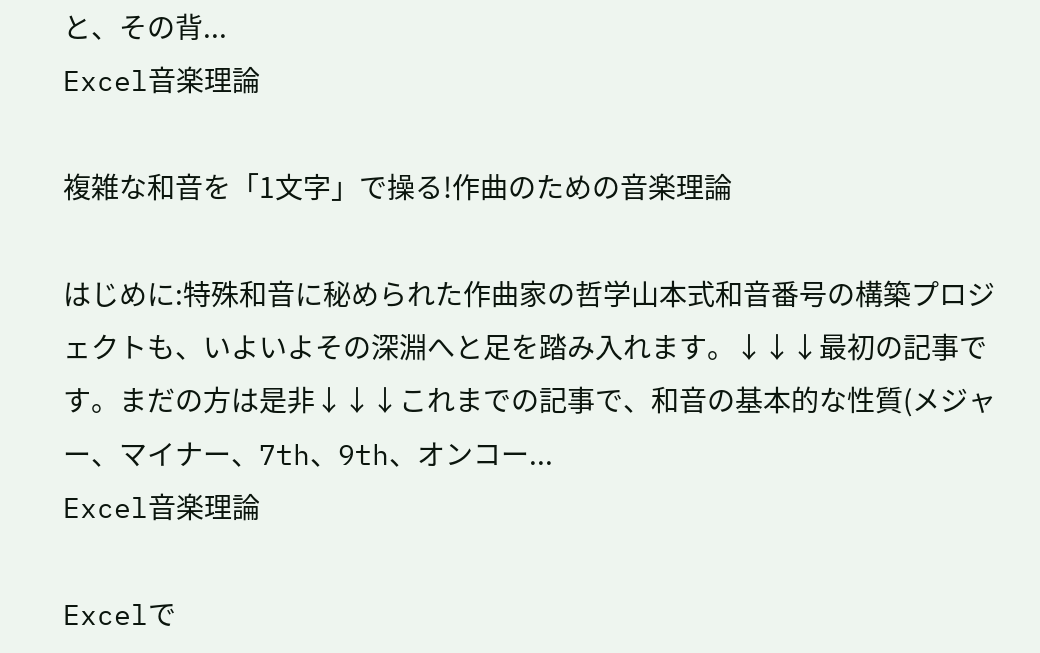と、その背...
Excel音楽理論

複雑な和音を「1文字」で操る!作曲のための音楽理論

はじめに:特殊和音に秘められた作曲家の哲学山本式和音番号の構築プロジェクトも、いよいよその深淵へと足を踏み入れます。↓↓↓最初の記事です。まだの方は是非↓↓↓これまでの記事で、和音の基本的な性質(メジャー、マイナー、7th、9th、オンコー...
Excel音楽理論

Excelで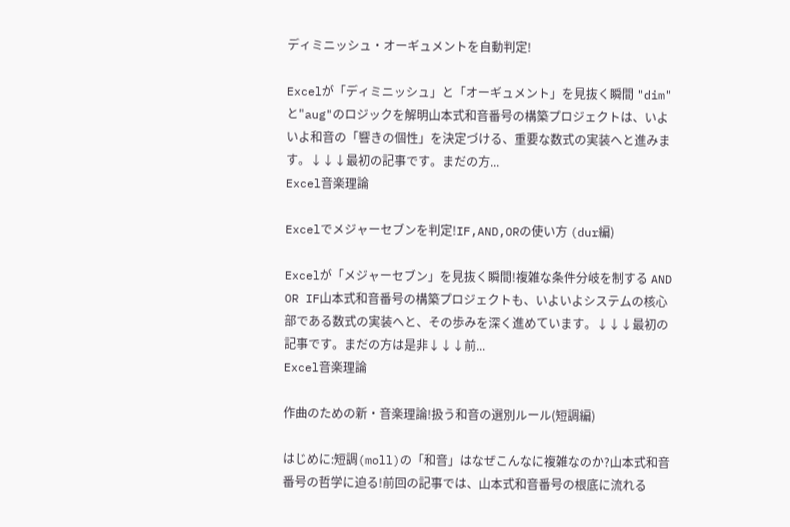ディミニッシュ・オーギュメントを自動判定!

Excelが「ディミニッシュ」と「オーギュメント」を見抜く瞬間 "dim"と"aug"のロジックを解明山本式和音番号の構築プロジェクトは、いよいよ和音の「響きの個性」を決定づける、重要な数式の実装へと進みます。↓↓↓最初の記事です。まだの方...
Excel音楽理論

Excelでメジャーセブンを判定!IF,AND,ORの使い方 (dur編)

Excelが「メジャーセブン」を見抜く瞬間!複雑な条件分岐を制する AND OR IF山本式和音番号の構築プロジェクトも、いよいよシステムの核心部である数式の実装へと、その歩みを深く進めています。↓↓↓最初の記事です。まだの方は是非↓↓↓前...
Excel音楽理論

作曲のための新・音楽理論!扱う和音の選別ルール(短調編)

はじめに:短調(moll)の「和音」はなぜこんなに複雑なのか?山本式和音番号の哲学に迫る!前回の記事では、山本式和音番号の根底に流れる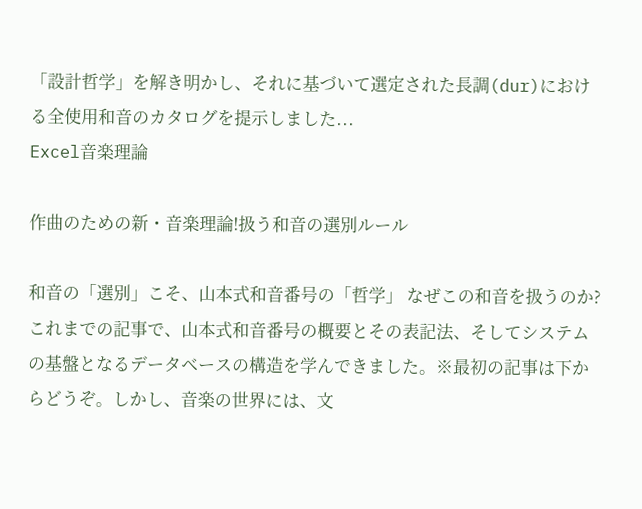「設計哲学」を解き明かし、それに基づいて選定された長調(dur)における全使用和音のカタログを提示しました...
Excel音楽理論

作曲のための新・音楽理論!扱う和音の選別ルール

和音の「選別」こそ、山本式和音番号の「哲学」 なぜこの和音を扱うのか?これまでの記事で、山本式和音番号の概要とその表記法、そしてシステムの基盤となるデータベースの構造を学んできました。※最初の記事は下からどうぞ。しかし、音楽の世界には、文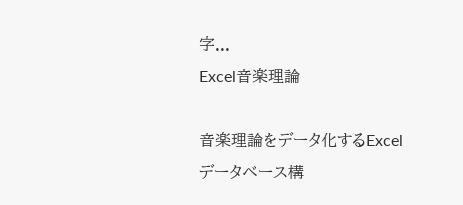字...
Excel音楽理論

音楽理論をデータ化するExcelデータベース構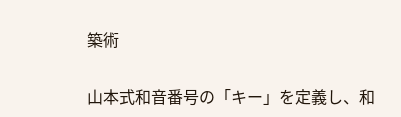築術

山本式和音番号の「キー」を定義し、和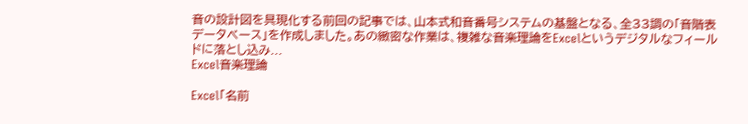音の設計図を具現化する前回の記事では、山本式和音番号システムの基盤となる、全33調の「音階表データベース」を作成しました。あの緻密な作業は、複雑な音楽理論をExcelというデジタルなフィールドに落とし込み...
Excel音楽理論

Excel「名前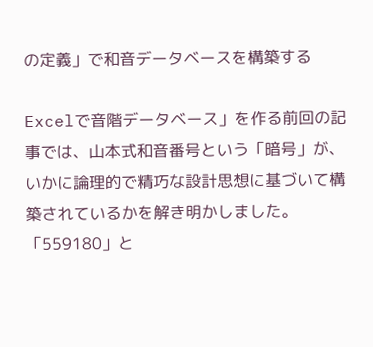の定義」で和音データベースを構築する

Excelで音階データベース」を作る前回の記事では、山本式和音番号という「暗号」が、いかに論理的で精巧な設計思想に基づいて構築されているかを解き明かしました。「559180」と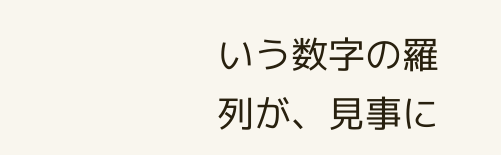いう数字の羅列が、見事に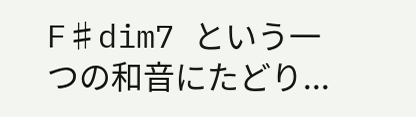F♯dim7 という一つの和音にたどり...